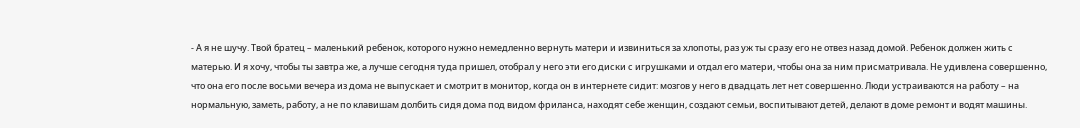- А я не шучу. Твой братец – маленький ребенок, которого нужно немедленно вернуть матери и извиниться за хлопоты, раз уж ты сразу его не отвез назад домой. Ребенок должен жить с матерью. И я хочу, чтобы ты завтра же, а лучше сегодня туда пришел, отобрал у него эти его диски с игрушками и отдал его матери, чтобы она за ним присматривала. Не удивлена совершенно, что она его после восьми вечера из дома не выпускает и смотрит в монитор, когда он в интернете сидит: мозгов у него в двадцать лет нет совершенно. Люди устраиваются на работу – на нормальную, заметь, работу, а не по клавишам долбить сидя дома под видом фриланса, находят себе женщин, создают семьи, воспитывают детей, делают в доме ремонт и водят машины.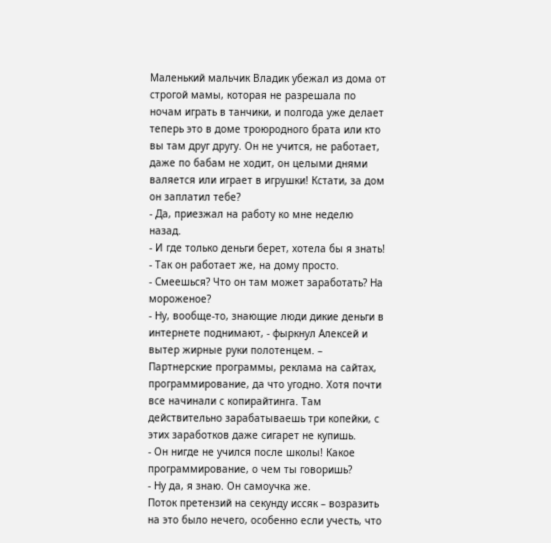Маленький мальчик Владик убежал из дома от строгой мамы, которая не разрешала по ночам играть в танчики, и полгода уже делает теперь это в доме троюродного брата или кто вы там друг другу. Он не учится, не работает, даже по бабам не ходит, он целыми днями валяется или играет в игрушки! Кстати, за дом он заплатил тебе?
- Да, приезжал на работу ко мне неделю назад.
- И где только деньги берет, хотела бы я знать!
- Так он работает же, на дому просто.
- Смеешься? Что он там может заработать? На мороженое?
- Ну, вообще-то, знающие люди дикие деньги в интернете поднимают, - фыркнул Алексей и вытер жирные руки полотенцем. – Партнерские программы, реклама на сайтах, программирование, да что угодно. Хотя почти все начинали с копирайтинга. Там действительно зарабатываешь три копейки, с этих заработков даже сигарет не купишь.
- Он нигде не учился после школы! Какое программирование, о чем ты говоришь?
- Ну да, я знаю. Он самоучка же.
Поток претензий на секунду иссяк – возразить на это было нечего, особенно если учесть, что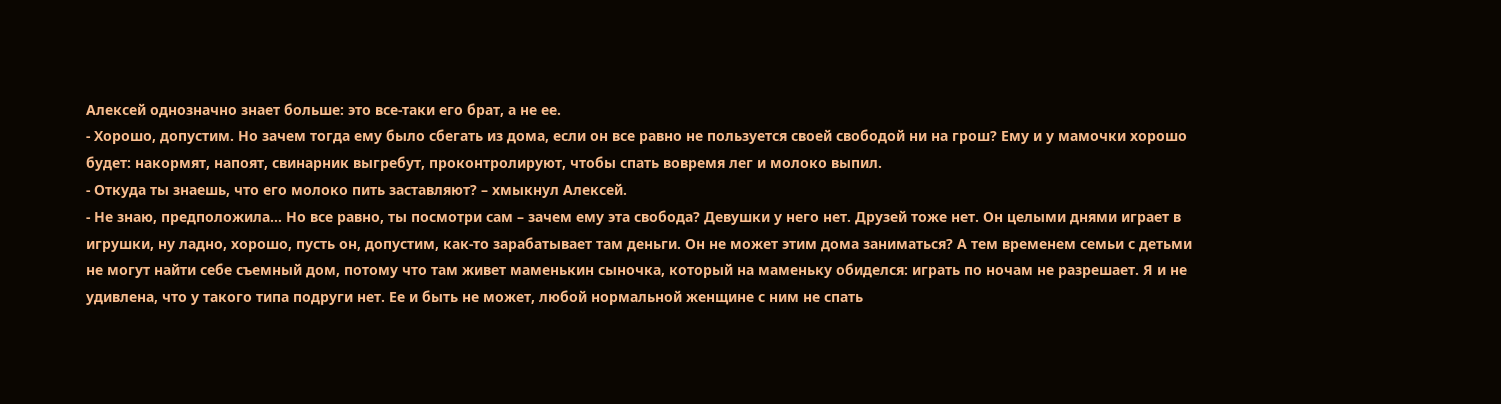Алексей однозначно знает больше: это все-таки его брат, а не ее.
- Хорошо, допустим. Но зачем тогда ему было сбегать из дома, если он все равно не пользуется своей свободой ни на грош? Ему и у мамочки хорошо будет: накормят, напоят, свинарник выгребут, проконтролируют, чтобы спать вовремя лег и молоко выпил.
- Откуда ты знаешь, что его молоко пить заставляют? – хмыкнул Алексей.
- Не знаю, предположила… Но все равно, ты посмотри сам – зачем ему эта свобода? Девушки у него нет. Друзей тоже нет. Он целыми днями играет в игрушки, ну ладно, хорошо, пусть он, допустим, как-то зарабатывает там деньги. Он не может этим дома заниматься? А тем временем семьи с детьми не могут найти себе съемный дом, потому что там живет маменькин сыночка, который на маменьку обиделся: играть по ночам не разрешает. Я и не удивлена, что у такого типа подруги нет. Ее и быть не может, любой нормальной женщине с ним не спать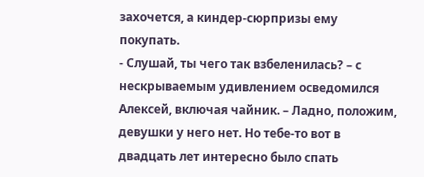захочется, а киндер-сюрпризы ему покупать.
- Слушай, ты чего так взбеленилась? – с нескрываемым удивлением осведомился Алексей, включая чайник. – Ладно, положим, девушки у него нет. Но тебе-то вот в двадцать лет интересно было спать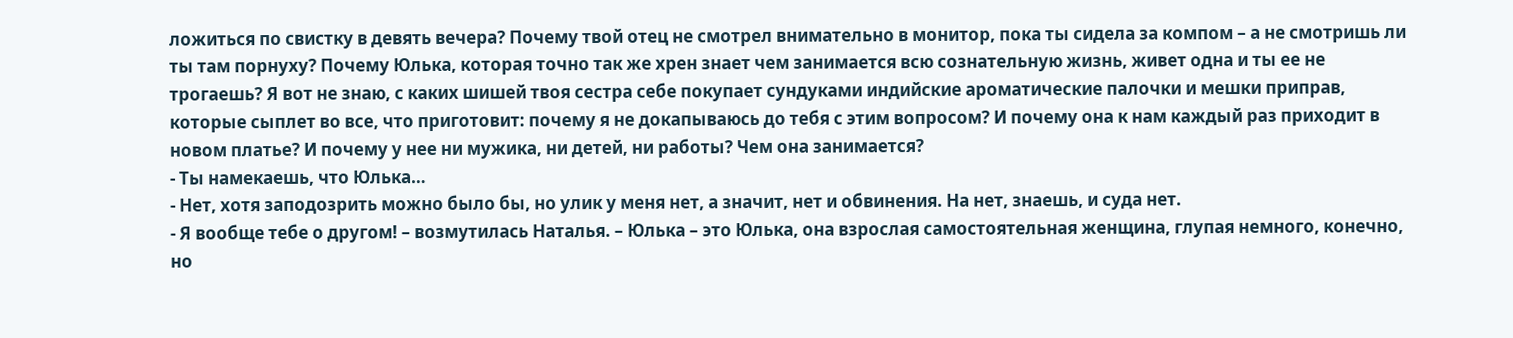ложиться по свистку в девять вечера? Почему твой отец не смотрел внимательно в монитор, пока ты сидела за компом – а не смотришь ли ты там порнуху? Почему Юлька, которая точно так же хрен знает чем занимается всю сознательную жизнь, живет одна и ты ее не трогаешь? Я вот не знаю, с каких шишей твоя сестра себе покупает сундуками индийские ароматические палочки и мешки приправ, которые сыплет во все, что приготовит: почему я не докапываюсь до тебя с этим вопросом? И почему она к нам каждый раз приходит в новом платье? И почему у нее ни мужика, ни детей, ни работы? Чем она занимается?
- Ты намекаешь, что Юлька…
- Нет, хотя заподозрить можно было бы, но улик у меня нет, а значит, нет и обвинения. На нет, знаешь, и суда нет.
- Я вообще тебе о другом! – возмутилась Наталья. – Юлька – это Юлька, она взрослая самостоятельная женщина, глупая немного, конечно, но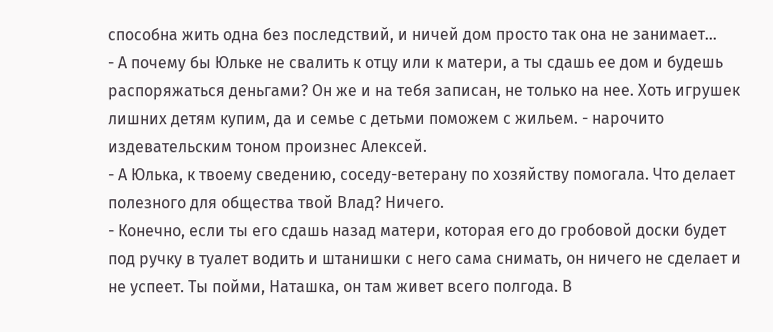способна жить одна без последствий, и ничей дом просто так она не занимает…
- А почему бы Юльке не свалить к отцу или к матери, а ты сдашь ее дом и будешь распоряжаться деньгами? Он же и на тебя записан, не только на нее. Хоть игрушек лишних детям купим, да и семье с детьми поможем с жильем. - нарочито издевательским тоном произнес Алексей.
- А Юлька, к твоему сведению, соседу-ветерану по хозяйству помогала. Что делает полезного для общества твой Влад? Ничего.
- Конечно, если ты его сдашь назад матери, которая его до гробовой доски будет под ручку в туалет водить и штанишки с него сама снимать, он ничего не сделает и не успеет. Ты пойми, Наташка, он там живет всего полгода. В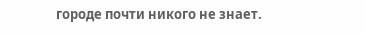городе почти никого не знает.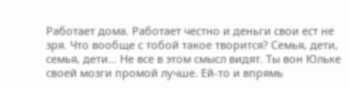Работает дома. Работает честно и деньги свои ест не зря. Что вообще с тобой такое творится? Семья, дети, семья, дети… Не все в этом смысл видят. Ты вон Юльке своей мозги промой лучше. Ей-то и впрямь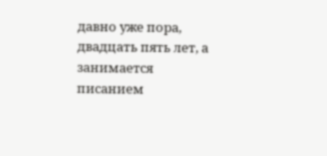давно уже пора, двадцать пять лет, а занимается писанием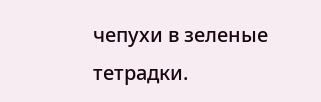чепухи в зеленые тетрадки.